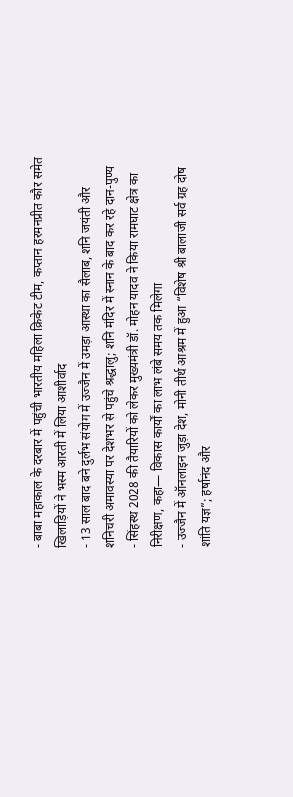- बाबा महाकाल के दरबार में पहुंची भारतीय महिला क्रिकेट टीम, कप्तान हरमनप्रीत कौर समेत खिलाड़ियों ने भस्म आरती में लिया आशीर्वाद
- 13 साल बाद बने दुर्लभ संयोग में उज्जैन में उमड़ा आस्था का सैलाब, शनि जयंती और शनिचरी अमावस्या पर देशभर से पहुंचे श्रद्धालु; शनि मंदिर में स्नान के बाद कर रहे दान-पुण्य
- सिंहस्थ 2028 की तैयारियों को लेकर मुख्यमंत्री डॉ. मोहन यादव ने किया रामघाट क्षेत्र का निरीक्षण, कहा— विकास कार्यों का लाभ लंबे समय तक मिलेगा
- उज्जैन में ऑनलाइन जुड़ा देश, मोनी तीर्थ आश्रम में हुआ “विशेष श्री बालाजी सर्व ग्रह दोष शांति यज्ञ”; हर्षानंद और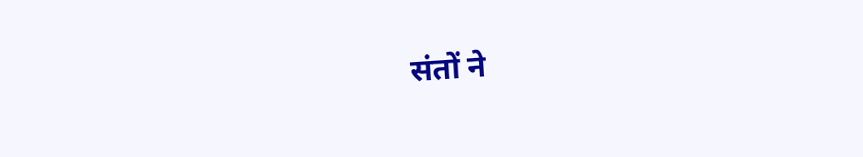संतों ने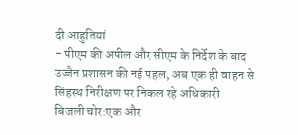दी आहुतियां
- पीएम की अपील और सीएम के निर्देश के बाद उज्जैन प्रशासन की नई पहल, अब एक ही वाहन से सिंहस्थ निरीक्षण पर निकल रहे अधिकारी
बिजली चोर:एक और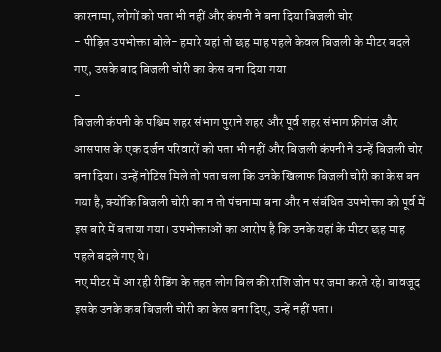कारनामा, लोगों को पता भी नहीं और कंपनी ने बना दिया बिजली चोर
- पीड़ित उपभोक्ता बोले- हमारे यहां तो छह माह पहले केवल बिजली के मीटर बदले गए, उसके बाद बिजली चोरी का केस बना दिया गया
-
बिजली कंपनी के पश्चिम शहर संभाग पुराने शहर और पूर्व शहर संभाग फ्रीगंज और आसपास के एक दर्जन परिवारों को पता भी नहीं और बिजली कंपनी ने उन्हें बिजली चोर बना दिया। उन्हें नोटिस मिले तो पता चला कि उनके खिलाफ बिजली चोरी का केस बन गया है, क्योंकि बिजली चोरी का न तो पंचनामा बना और न संबंधित उपभोक्ता को पूर्व में इस बारे में बताया गया। उपभोक्ताओं का आरोप है कि उनके यहां के मीटर छह माह पहले बदले गए थे।
नए मीटर में आ रही रीडिंग के तहत लोग बिल की राशि जोन पर जमा करते रहे। बावजूद इसके उनके कब बिजली चोरी का केस बना दिए, उन्हें नहीं पता।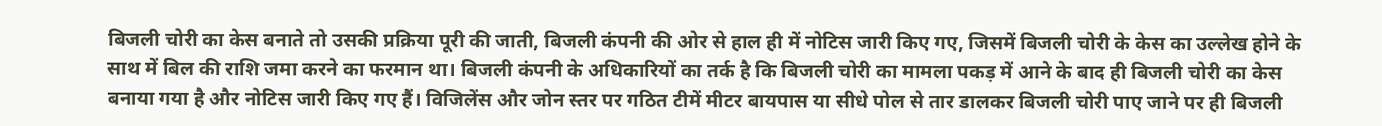बिजली चोरी का केस बनाते तो उसकी प्रक्रिया पूरी की जाती, बिजली कंपनी की ओर से हाल ही में नोटिस जारी किए गए, जिसमें बिजली चोरी के केस का उल्लेख होने के साथ में बिल की राशि जमा करने का फरमान था। बिजली कंपनी के अधिकारियों का तर्क है कि बिजली चोरी का मामला पकड़ में आने के बाद ही बिजली चोरी का केस बनाया गया है और नोटिस जारी किए गए हैं। विजिलेंस और जोन स्तर पर गठित टीमें मीटर बायपास या सीधे पोल से तार डालकर बिजली चोरी पाए जाने पर ही बिजली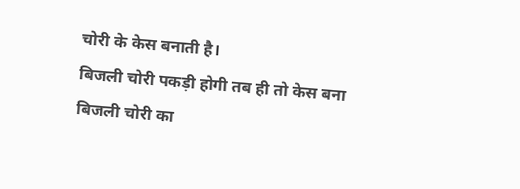चोरी के केस बनाती है।
बिजली चोरी पकड़ी होगी तब ही तो केस बना
बिजली चोरी का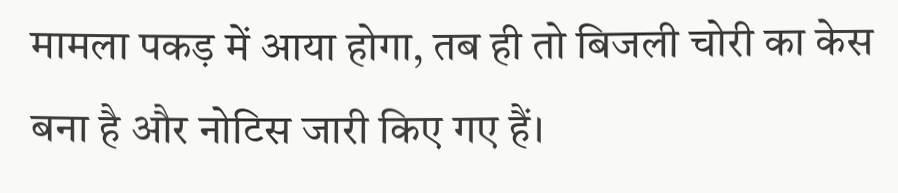मामला पकड़ में आया होगा, तब ही तो बिजली चोरी का केस बना है और नोटिस जारी किए गए हैं।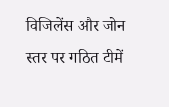विजिलेंस और जोन स्तर पर गठित टीमें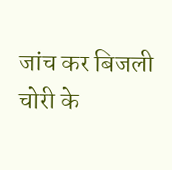जांच कर बिजली चोरी के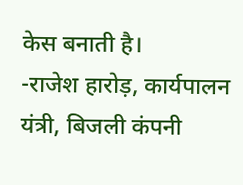केस बनाती है।
-राजेश हारोड़, कार्यपालन यंत्री, बिजली कंपनी